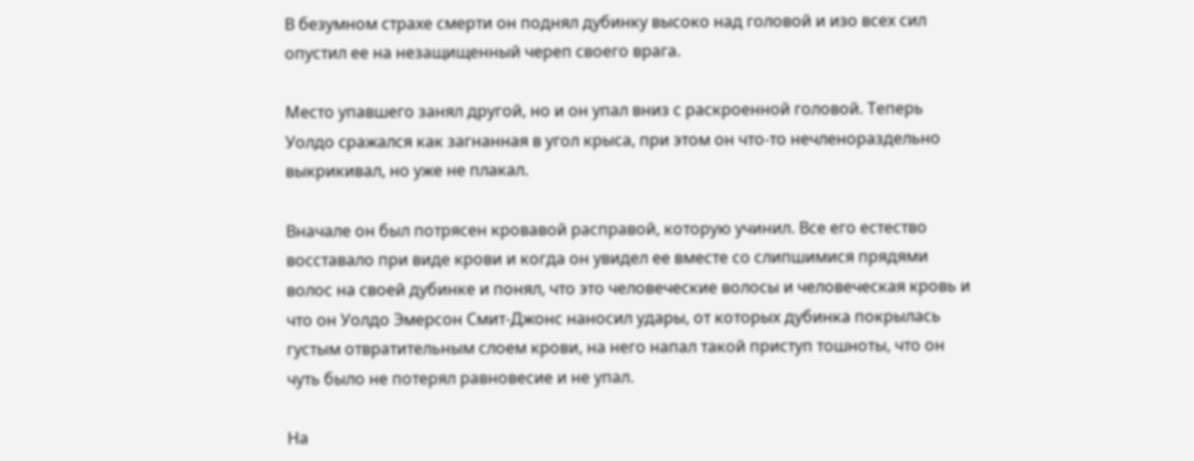В безумном страхе смерти он поднял дубинку высоко над головой и изо всех сил опустил ее на незащищенный череп своего врага.

Место упавшего занял другой, но и он упал вниз с раскроенной головой. Теперь Уолдо сражался как загнанная в угол крыса, при этом он что-то нечленораздельно выкрикивал, но уже не плакал.

Вначале он был потрясен кровавой расправой, которую учинил. Все его естество восставало при виде крови и когда он увидел ее вместе со слипшимися прядями волос на своей дубинке и понял, что это человеческие волосы и человеческая кровь и что он Уолдо Эмерсон Смит-Джонс наносил удары, от которых дубинка покрылась густым отвратительным слоем крови, на него напал такой приступ тошноты, что он чуть было не потерял равновесие и не упал.

На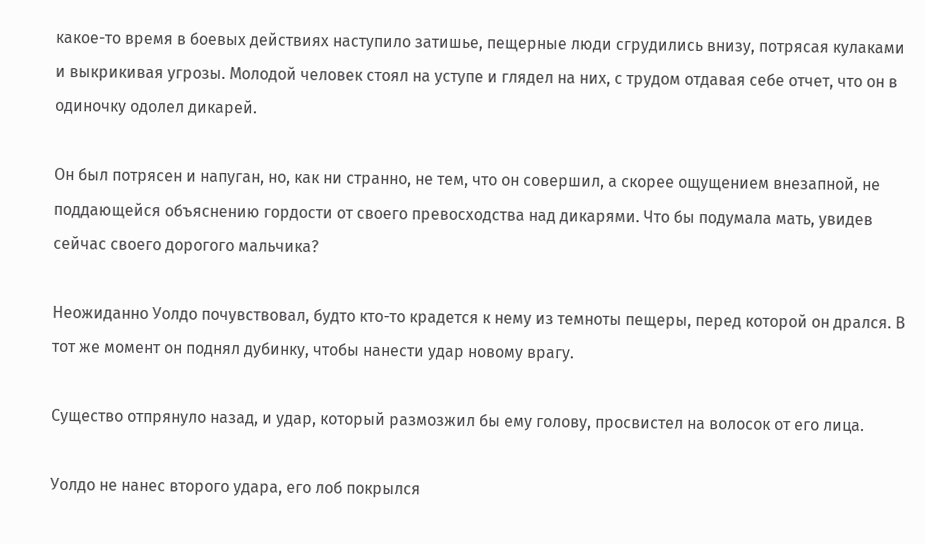какое-то время в боевых действиях наступило затишье, пещерные люди сгрудились внизу, потрясая кулаками и выкрикивая угрозы. Молодой человек стоял на уступе и глядел на них, с трудом отдавая себе отчет, что он в одиночку одолел дикарей.

Он был потрясен и напуган, но, как ни странно, не тем, что он совершил, а скорее ощущением внезапной, не поддающейся объяснению гордости от своего превосходства над дикарями. Что бы подумала мать, увидев сейчас своего дорогого мальчика?

Неожиданно Уолдо почувствовал, будто кто-то крадется к нему из темноты пещеры, перед которой он дрался. В тот же момент он поднял дубинку, чтобы нанести удар новому врагу.

Существо отпрянуло назад, и удар, который размозжил бы ему голову, просвистел на волосок от его лица.

Уолдо не нанес второго удара, его лоб покрылся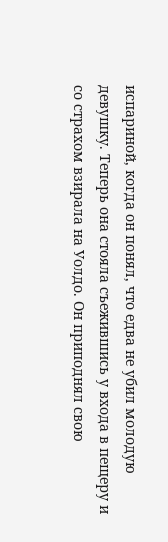испариной, когда он понял, что едва не убил молодую девушку. Теперь она стояла съежившись у входа в пещеру и со страхом взирала на Уолдо. Он приподнял свою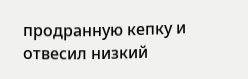продранную кепку и отвесил низкий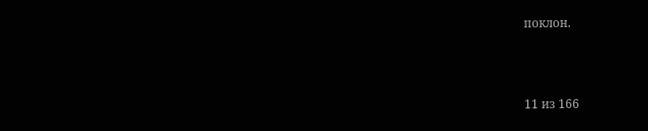поклон.



11 из 166